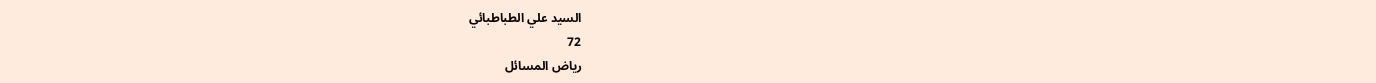السيد علي الطباطبائي
72
رياض المسائل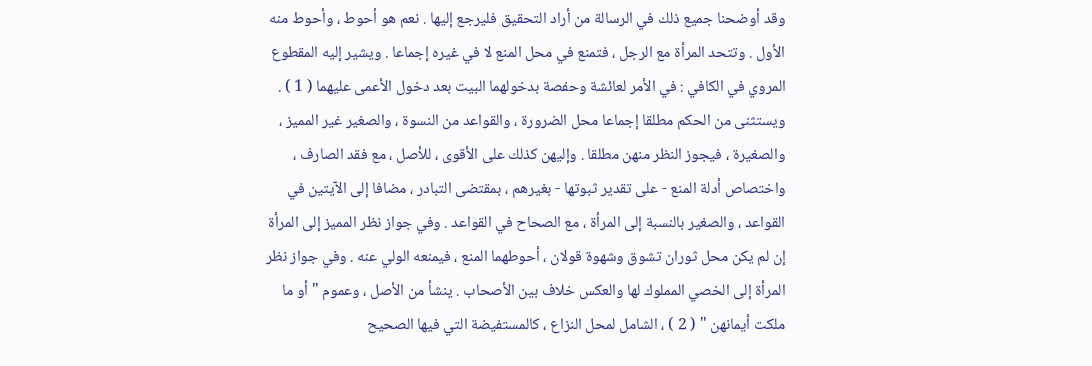وقد أوضحنا جميع ذلك في الرسالة من أراد التحقيق فليرجع إليها . نعم هو أحوط ، وأحوط منه الأول . وتتحد المرأة مع الرجل ، فتمنع في محل المنع لا في غيره إجماعا . ويشير إليه المقطوع المروي في الكافي : في الأمر لعائشة وحفصة بدخولهما البيت بعد دخول الأعمى عليهما ( 1 ) . ويستثنى من الحكم مطلقا إجماعا محل الضرورة ، والقواعد من النسوة ، والصغير غير المميز ، والصغيرة ، فيجوز النظر منهن مطلقا . وإليهن كذلك على الأقوى ، للأصل ، مع فقد الصارف ، واختصاص أدلة المنع - على تقدير ثبوتها - بغيرهم ، بمقتضى التبادر ، مضافا إلى الآيتين في القواعد ، والصغير بالنسبة إلى المرأة ، مع الصحاح في القواعد . وفي جواز نظر المميز إلى المرأة إن لم يكن محل ثوران تشوق وشهوة قولان ، أحوطهما المنع ، فيمنعه الولي عنه . وفي جواز نظر المرأة إلى الخصي المملوك لها والعكس خلاف بين الأصحاب . ينشأ من الأصل ، وعموم " أو ما ملكت أيمانهن " ( 2 ) ، الشامل لمحل النزاع ، كالمستفيضة التي فيها الصحيح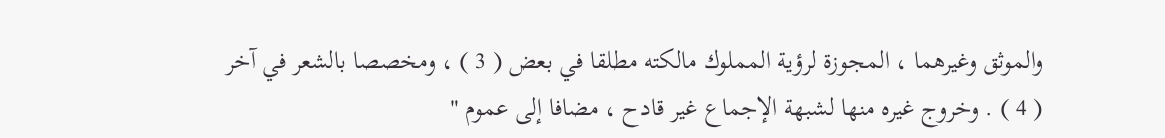والموثق وغيرهما ، المجوزة لرؤية المملوك مالكته مطلقا في بعض ( 3 ) ، ومخصصا بالشعر في آخر ( 4 ) . وخروج غيره منها لشبهة الإجماع غير قادح ، مضافا إلى عموم "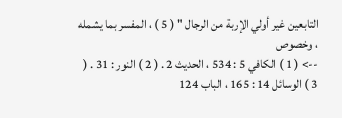التابعين غير أولي الإربة من الرجال " ( 5 ) ، المفسر بما يشمله ، وخصوص
--> ( 1 ) الكافي 5 : 534 ، الحديث 2 . ( 2 ) النور : 31 . ( 3 ) الوسائل 14 : 165 ، الباب 124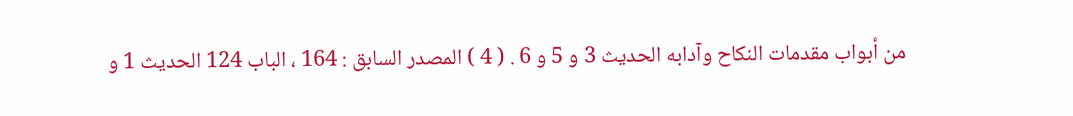من أبواب مقدمات النكاح وآدابه الحديث 3 و 5 و 6 . ( 4 ) المصدر السابق : 164 ، الباب 124 الحديث 1 و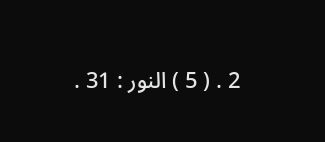2 . ( 5 ) النور : 31 .